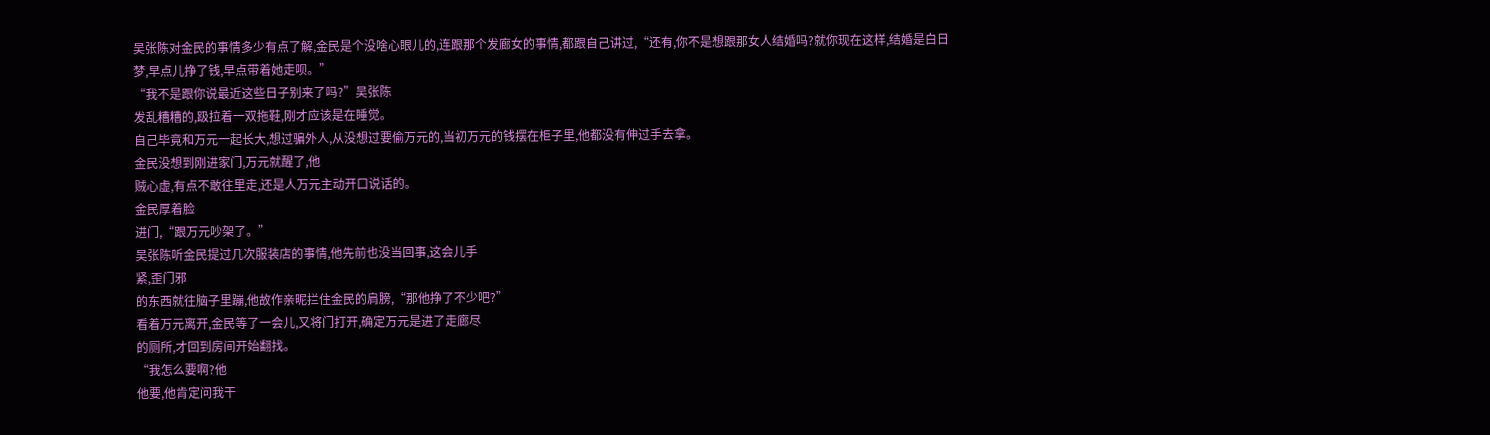吴张陈对金民的事情多少有点了解,金民是个没啥心眼儿的,连跟那个发廊女的事情,都跟自己讲过,“还有,你不是想跟那女人结婚吗?就你现在这样,结婚是白日
梦,早点儿挣了钱,早点带着她走呗。”
“我不是跟你说最近这些日子别来了吗?”吴张陈
发乱糟糟的,趿拉着一双拖鞋,刚才应该是在睡觉。
自己毕竟和万元一起长大,想过骗外人,从没想过要偷万元的,当初万元的钱摆在柜子里,他都没有伸过手去拿。
金民没想到刚进家门,万元就醒了,他
贼心虚,有点不敢往里走,还是人万元主动开口说话的。
金民厚着脸
进门,“跟万元吵架了。”
吴张陈听金民提过几次服装店的事情,他先前也没当回事,这会儿手
紧,歪门邪
的东西就往脑子里蹦,他故作亲昵拦住金民的肩膀,“那他挣了不少吧?”
看着万元离开,金民等了一会儿,又将门打开,确定万元是进了走廊尽
的厕所,才回到房间开始翻找。
“我怎么要啊?他
他要,他肯定问我干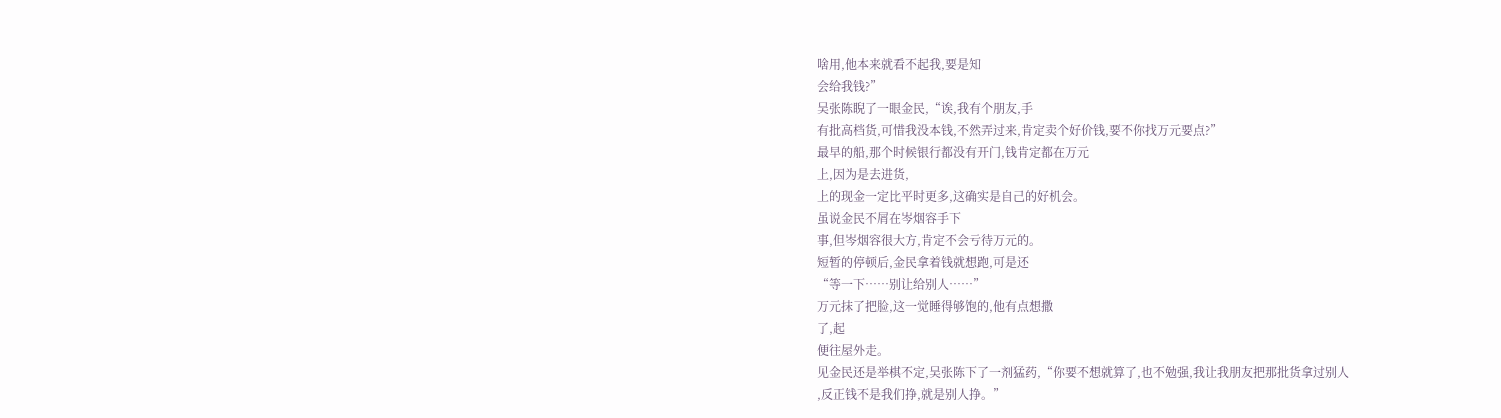啥用,他本来就看不起我,要是知
会给我钱?”
吴张陈睨了一眼金民,“诶,我有个朋友,手
有批高档货,可惜我没本钱,不然弄过来,肯定卖个好价钱,要不你找万元要点?”
最早的船,那个时候银行都没有开门,钱肯定都在万元
上,因为是去进货,
上的现金一定比平时更多,这确实是自己的好机会。
虽说金民不屑在岑烟容手下
事,但岑烟容很大方,肯定不会亏待万元的。
短暂的停顿后,金民拿着钱就想跑,可是还
“等一下……别让给别人……”
万元抹了把脸,这一觉睡得够饱的,他有点想撒
了,起
便往屋外走。
见金民还是举棋不定,吴张陈下了一剂猛药,“你要不想就算了,也不勉强,我让我朋友把那批货拿过别人
,反正钱不是我们挣,就是别人挣。”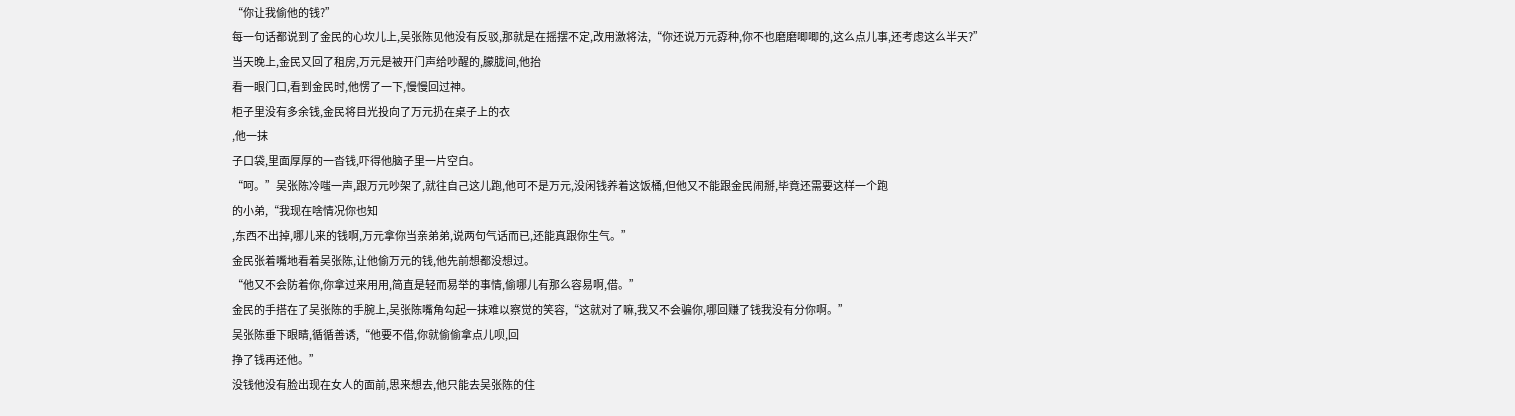“你让我偷他的钱?”
每一句话都说到了金民的心坎儿上,吴张陈见他没有反驳,那就是在摇摆不定,改用激将法,“你还说万元孬种,你不也磨磨唧唧的,这么点儿事,还考虑这么半天?”
当天晚上,金民又回了租房,万元是被开门声给吵醒的,朦胧间,他抬
看一眼门口,看到金民时,他愣了一下,慢慢回过神。
柜子里没有多余钱,金民将目光投向了万元扔在桌子上的衣
,他一抹
子口袋,里面厚厚的一沓钱,吓得他脑子里一片空白。
“呵。”吴张陈冷嗤一声,跟万元吵架了,就往自己这儿跑,他可不是万元,没闲钱养着这饭桶,但他又不能跟金民闹掰,毕竟还需要这样一个跑
的小弟,“我现在啥情况你也知
,东西不出掉,哪儿来的钱啊,万元拿你当亲弟弟,说两句气话而已,还能真跟你生气。”
金民张着嘴地看着吴张陈,让他偷万元的钱,他先前想都没想过。
“他又不会防着你,你拿过来用用,简直是轻而易举的事情,偷哪儿有那么容易啊,借。”
金民的手搭在了吴张陈的手腕上,吴张陈嘴角勾起一抹难以察觉的笑容,“这就对了嘛,我又不会骗你,哪回赚了钱我没有分你啊。”
吴张陈垂下眼睛,循循善诱,“他要不借,你就偷偷拿点儿呗,回
挣了钱再还他。”
没钱他没有脸出现在女人的面前,思来想去,他只能去吴张陈的住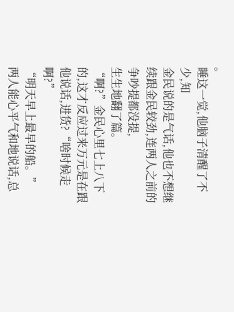。
睡这一觉,他脑子清醒了不少,知
金民说的是气话,他也不想继续跟金民较劲,连两人之前的争吵提都没提,
生生地翻了篇。
“啊?”金民心里七上八下的,这才反应过来万元是在跟他说话,进货?“啥时候走啊?”
“明天早上最早的船。”
两人能心平气和地说话,总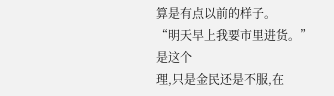算是有点以前的样子。
“明天早上我要市里进货。”
是这个
理,只是金民还是不服,在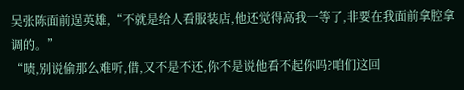吴张陈面前逞英雄,“不就是给人看服装店,他还觉得高我一等了,非要在我面前拿腔拿调的。”
“啧,别说偷那么难听,借,又不是不还,你不是说他看不起你吗?咱们这回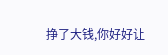挣了大钱,你好好让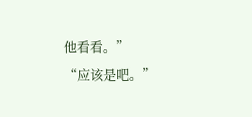他看看。”
“应该是吧。”